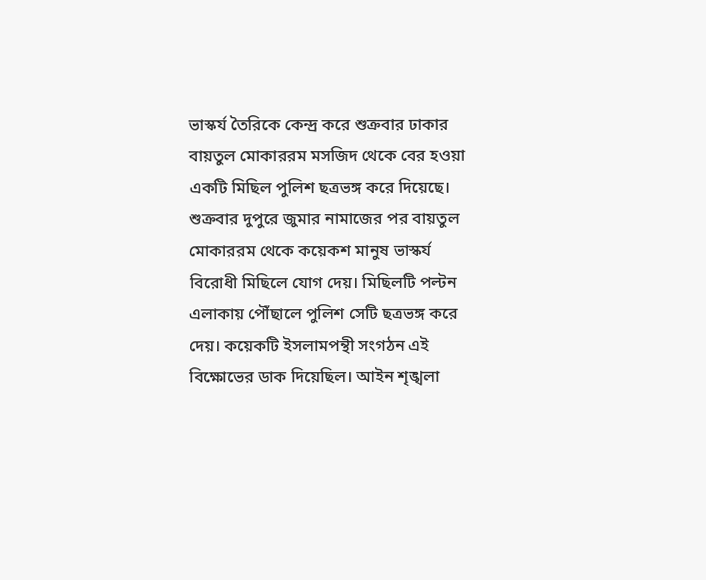ভাস্কর্য তৈরিকে কেন্দ্র করে শুক্রবার ঢাকার বায়তুল মোকাররম মসজিদ থেকে বের হওয়া একটি মিছিল পুলিশ ছত্রভঙ্গ করে দিয়েছে। শুক্রবার দুপুরে জুমার নামাজের পর বায়তুল মোকাররম থেকে কয়েকশ মানুষ ভাস্কর্য বিরোধী মিছিলে যোগ দেয়। মিছিলটি পল্টন এলাকায় পৌঁছালে পুলিশ সেটি ছত্রভঙ্গ করে দেয়। কয়েকটি ইসলামপন্থী সংগঠন এই বিক্ষোভের ডাক দিয়েছিল। আইন শৃঙ্খলা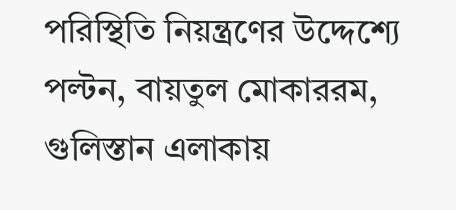পরিস্থিতি নিয়ন্ত্রণের উদ্দেশ্যে পল্টন, বায়তুল মোকাররম, গুলিস্তান এলাকায়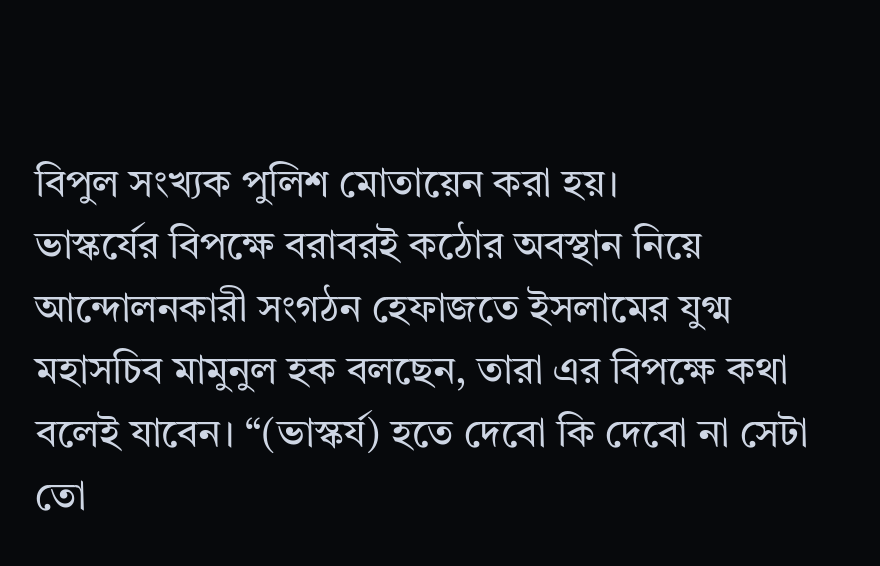বিপুল সংখ্যক পুলিশ মোতায়েন করা হয়।
ভাস্কর্যের বিপক্ষে বরাবরই কঠোর অবস্থান নিয়ে আন্দোলনকারী সংগঠন হেফাজতে ইসলামের যুগ্ম মহাসচিব মামুনুল হক বলছেন, তারা এর বিপক্ষে কথা বলেই যাবেন। “(ভাস্কর্য) হতে দেবো কি দেবো না সেটা তো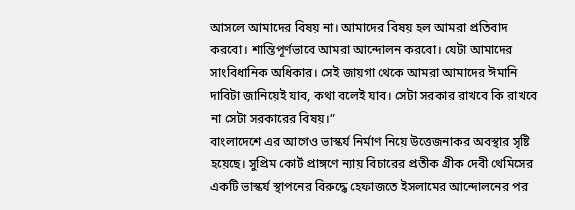আসলে আমাদের বিষয় না। আমাদের বিষয় হল আমরা প্রতিবাদ করবো। শান্তিপূর্ণভাবে আমরা আন্দোলন করবো। যেটা আমাদের সাংবিধানিক অধিকার। সেই জায়গা থেকে আমরা আমাদের ঈমানি দাবিটা জানিয়েই যাব, কথা বলেই যাব। সেটা সরকার রাখবে কি রাখবে না সেটা সরকারের বিষয়।”
বাংলাদেশে এর আগেও ভাস্কর্য নির্মাণ নিয়ে উত্তেজনাকর অবস্থার সৃষ্টি হয়েছে। সুপ্রিম কোর্ট প্রাঙ্গণে ন্যায় বিচারের প্রতীক গ্রীক দেবী থেমিসের একটি ভাস্কর্য স্থাপনের বিরুদ্ধে হেফাজতে ইসলামের আন্দোলনের পর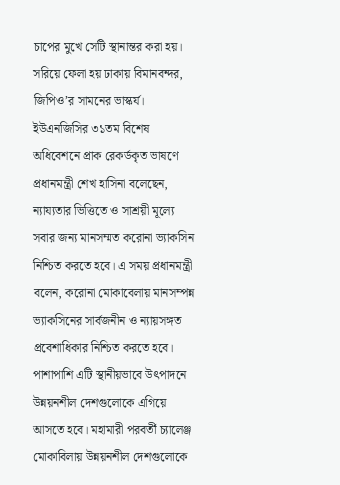চাপের মুখে সেটি স্থানান্তর করা হয়। সরিয়ে ফেলা হয় ঢাকায় বিমানবন্দর, জিপিও’র সামনের ভাস্কর্য।
ইউএনজিসির ৩১তম বিশেষ অধিবেশনে প্রাক রেকর্ডকৃত ভাষণে প্রধানমন্ত্রী শেখ হাসিনা বলেছেন, ন্যায্যতার ভিত্তিতে ও সাশ্রয়ী মূল্যে সবার জন্য মানসম্মত করোনা ভ্যাকসিন নিশ্চিত করতে হবে। এ সময় প্রধানমন্ত্রী বলেন, করোনা মোকাবেলায় মানসম্পন্ন ভ্যাকসিনের সার্বজনীন ও ন্যায়সঙ্গত প্রবেশাধিকার নিশ্চিত করতে হবে। পাশাপাশি এটি স্থানীয়ভাবে উৎপাদনে উন্নয়নশীল দেশগুলোকে এগিয়ে আসতে হবে। মহামারী পরবর্তী চ্যালেঞ্জ মোকাবিলায় উন্নয়নশীল দেশগুলোকে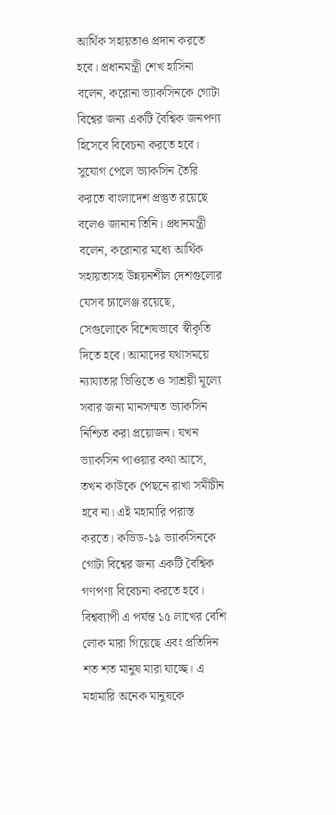আর্থিক সহায়তাও প্রদান করতে হবে। প্রধানমন্ত্রী শেখ হাসিনা বলেন, করোনা ভ্যাকসিনকে গোটা বিশ্বের জন্য একটি বৈশ্বিক জনপণ্য হিসেবে বিবেচনা করতে হবে। সুযোগ পেলে ভ্যাকসিন তৈরি করতে বাংলাদেশ প্রস্তুত রয়েছে বলেও জানান তিনি। প্রধানমন্ত্রী বলেন, করোনার মধ্যে আর্থিক সহায়তাসহ উন্নয়নশীল দেশগুলোর যেসব চ্যালেঞ্জ রয়েছে, সেগুলোকে বিশেষভাবে স্বীকৃতি দিতে হবে। আমাদের যথাসময়ে ন্যায্যতার ভিত্তিতে ও সাশ্রয়ী মূল্যে সবার জন্য মানসম্মত ভ্যাকসিন নিশ্চিত করা প্রয়োজন। যখন ভ্যাকসিন পাওয়ার কথা আসে, তখন কাউকে পেছনে রাখা সমীচীন হবে না। এই মহামারি পরাস্ত করতে। কভিড-১৯ ভ্যাকসিনকে গোটা বিশ্বের জন্য একটি বৈশ্বিক গণপণ্য বিবেচনা করতে হবে। বিশ্বব্যাপী এ পর্যন্ত ১৫ লাখের বেশি লোক মারা গিয়েছে এবং প্রতিদিন শত শত মানুষ মারা যাচ্ছে। এ মহামারি অনেক মানুষকে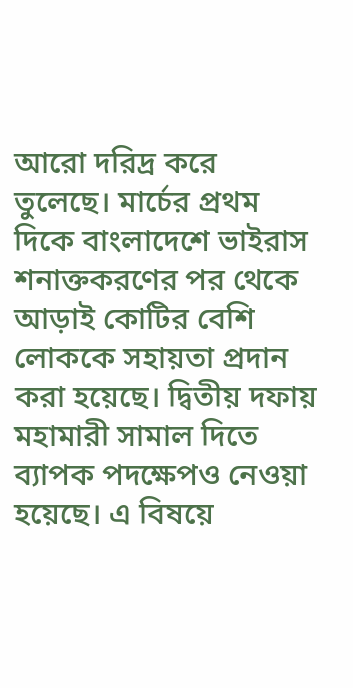আরো দরিদ্র করে তুলেছে। মার্চের প্রথম দিকে বাংলাদেশে ভাইরাস শনাক্তকরণের পর থেকে আড়াই কোটির বেশি লোককে সহায়তা প্রদান করা হয়েছে। দ্বিতীয় দফায় মহামারী সামাল দিতে ব্যাপক পদক্ষেপও নেওয়া হয়েছে। এ বিষয়ে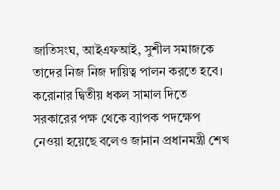জাতিসংঘ, আইএফআই, সুশীল সমাজকে তাদের নিজ নিজ দায়িত্ব পালন করতে হবে। করোনার দ্বিতীয় ধকল সামাল দিতে সরকারের পক্ষ থেকে ব্যাপক পদক্ষেপ নেওয়া হয়েছে বলেও জানান প্রধানমন্ত্রী শেখ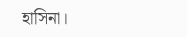হাসিনা।